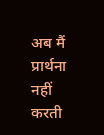अब मैं प्रार्थना नहीं करती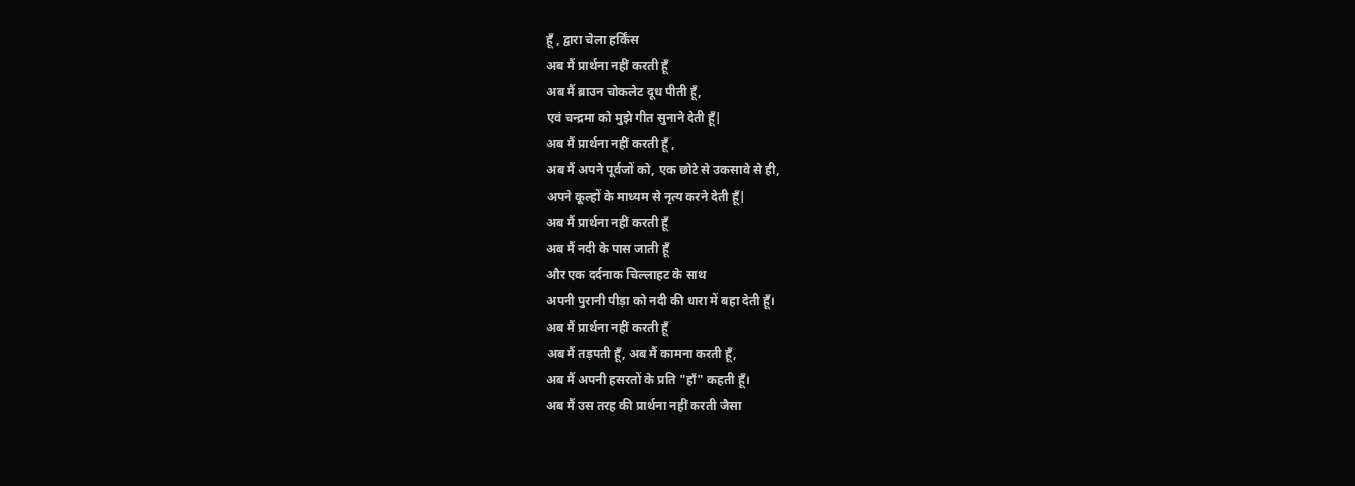हूँ , द्वारा चेला हर्किंस
अब मैं प्रार्थना नहीं करती हूँ
अब मैं ब्राउन चोकलेट दूध पीती हूँ,
एवं चन्द्रमा को मुझे गीत सुनाने देती हूँ|
अब मैं प्रार्थना नहीं करती हूँ ,
अब मैं अपने पूर्वजों को, एक छोटे से उकसावे से ही,
अपने कूल्हों के माध्यम से नृत्य करने देती हूँ|
अब मैं प्रार्थना नहीं करती हूँ
अब मैं नदी के पास जाती हूँ
और एक दर्दनाक चिल्लाहट के साथ
अपनी पुरानी पीड़ा को नदी की धारा में बहा देती हूँ।
अब मैं प्रार्थना नहीं करती हूँ
अब मैं तड़पती हूँ, अब मैं कामना करती हूँ,
अब मैं अपनी हसरतों के प्रति "हाँ" कहती हूँ।
अब मैं उस तरह की प्रार्थना नहीं करती जैसा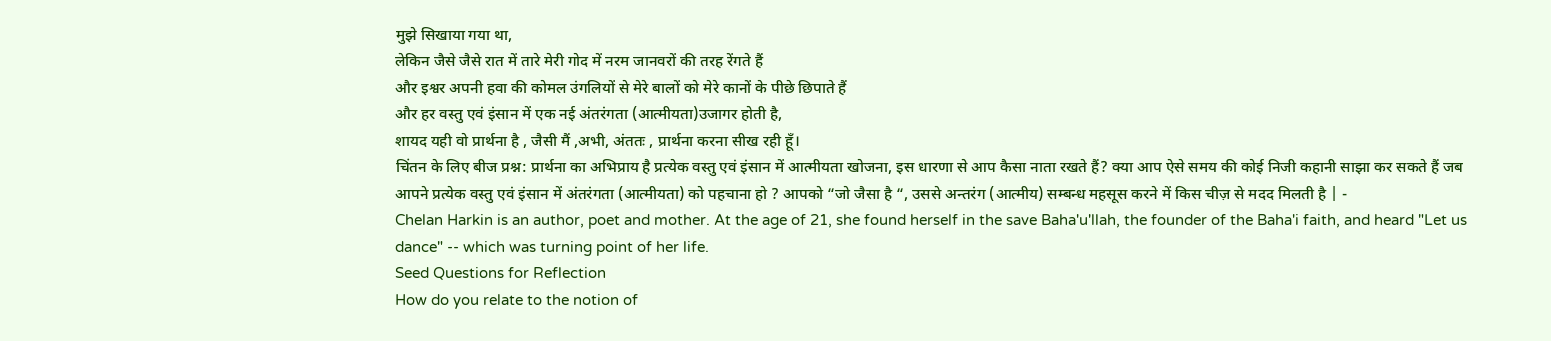मुझे सिखाया गया था,
लेकिन जैसे जैसे रात में तारे मेरी गोद में नरम जानवरों की तरह रेंगते हैं
और इश्वर अपनी हवा की कोमल उंगलियों से मेरे बालों को मेरे कानों के पीछे छिपाते हैं
और हर वस्तु एवं इंसान में एक नई अंतरंगता (आत्मीयता)उजागर होती है,
शायद यही वो प्रार्थना है , जैसी मैं ,अभी, अंततः , प्रार्थना करना सीख रही हूँ।
चिंतन के लिए बीज प्रश्न: प्रार्थना का अभिप्राय है प्रत्येक वस्तु एवं इंसान में आत्मीयता खोजना, इस धारणा से आप कैसा नाता रखते हैं? क्या आप ऐसे समय की कोई निजी कहानी साझा कर सकते हैं जब आपने प्रत्येक वस्तु एवं इंसान में अंतरंगता (आत्मीयता) को पहचाना हो ? आपको “जो जैसा है “, उससे अन्तरंग (आत्मीय) सम्बन्ध महसूस करने में किस चीज़ से मदद मिलती है | -
Chelan Harkin is an author, poet and mother. At the age of 21, she found herself in the save Baha'u'llah, the founder of the Baha'i faith, and heard "Let us dance" -- which was turning point of her life.
Seed Questions for Reflection
How do you relate to the notion of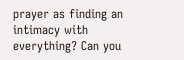prayer as finding an intimacy with everything? Can you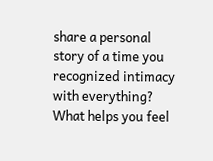share a personal story of a time you recognized intimacy with everything? What helps you feel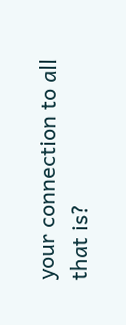your connection to all that is?